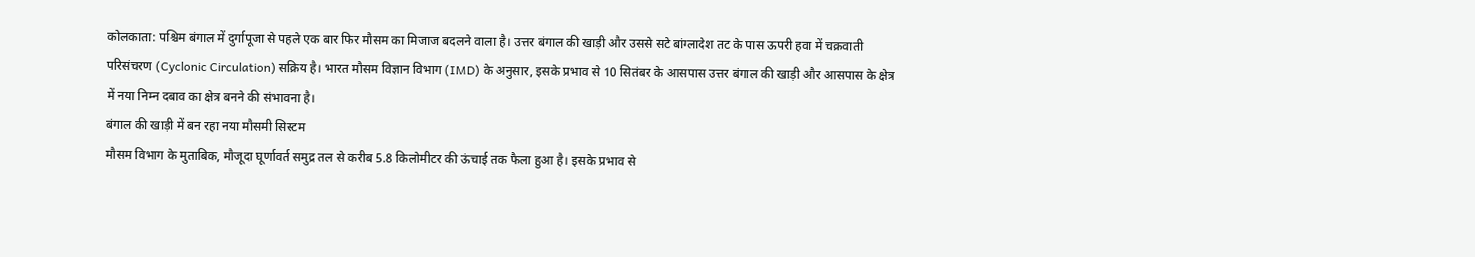कोलकाता: पश्चिम बंगाल में दुर्गापूजा से पहले एक बार फिर मौसम का मिजाज बदलने वाला है। उत्तर बंगाल की खाड़ी और उससे सटे बांग्लादेश तट के पास ऊपरी हवा में चक्रवाती परिसंचरण (Cyclonic Circulation) सक्रिय है। भारत मौसम विज्ञान विभाग (IMD) के अनुसार, इसके प्रभाव से 10 सितंबर के आसपास उत्तर बंगाल की खाड़ी और आसपास के क्षेत्र में नया निम्न दबाव का क्षेत्र बनने की संभावना है।
बंगाल की खाड़ी में बन रहा नया मौसमी सिस्टम
मौसम विभाग के मुताबिक, मौजूदा घूर्णावर्त समुद्र तल से करीब 5.8 किलोमीटर की ऊंचाई तक फैला हुआ है। इसके प्रभाव से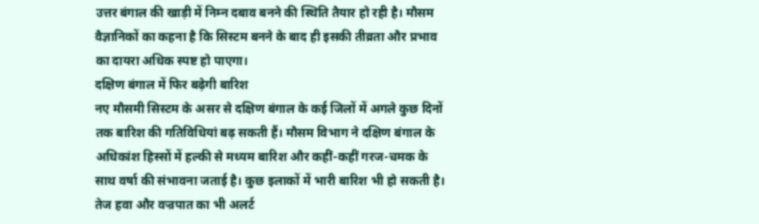उत्तर बंगाल की खाड़ी में निम्न दबाव बनने की स्थिति तैयार हो रही है। मौसम वैज्ञानिकों का कहना है कि सिस्टम बनने के बाद ही इसकी तीव्रता और प्रभाव का दायरा अधिक स्पष्ट हो पाएगा।
दक्षिण बंगाल में फिर बढ़ेगी बारिश
नए मौसमी सिस्टम के असर से दक्षिण बंगाल के कई जिलों में अगले कुछ दिनों तक बारिश की गतिविधियां बढ़ सकती हैं। मौसम विभाग ने दक्षिण बंगाल के अधिकांश हिस्सों में हल्की से मध्यम बारिश और कहीं-कहीं गरज-चमक के साथ वर्षा की संभावना जताई है। कुछ इलाकों में भारी बारिश भी हो सकती है।
तेज हवा और वज्रपात का भी अलर्ट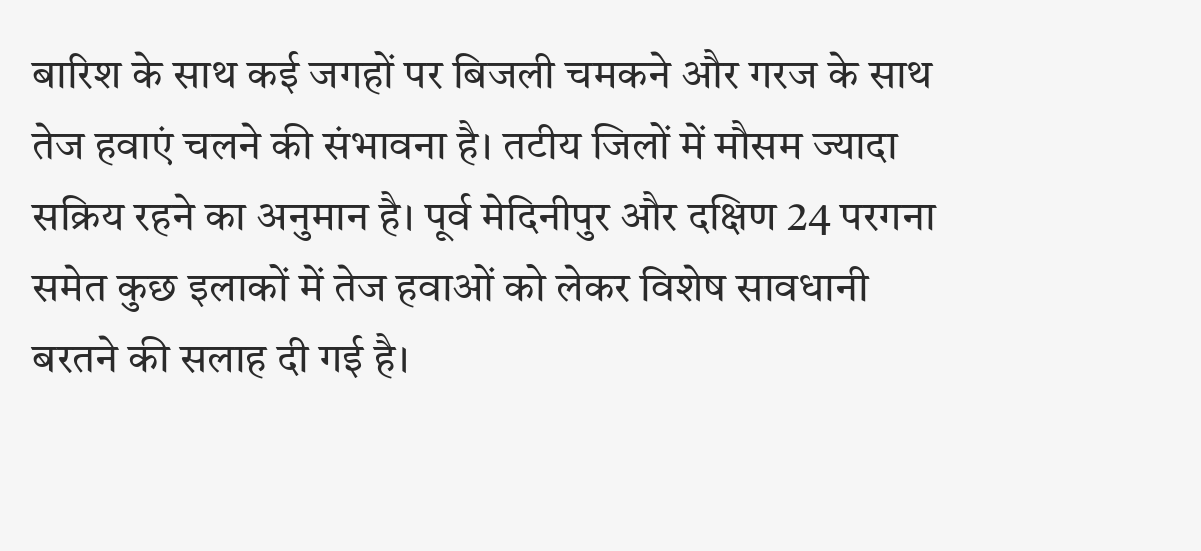बारिश के साथ कई जगहों पर बिजली चमकने और गरज के साथ तेज हवाएं चलने की संभावना है। तटीय जिलों में मौसम ज्यादा सक्रिय रहने का अनुमान है। पूर्व मेदिनीपुर और दक्षिण 24 परगना समेत कुछ इलाकों में तेज हवाओं को लेकर विशेष सावधानी बरतने की सलाह दी गई है।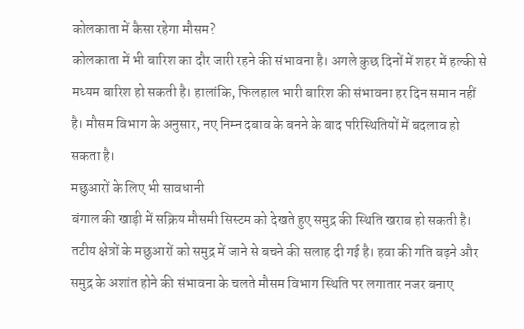कोलकाता में कैसा रहेगा मौसम?
कोलकाता में भी बारिश का दौर जारी रहने की संभावना है। अगले कुछ दिनों में शहर में हल्की से मध्यम बारिश हो सकती है। हालांकि, फिलहाल भारी बारिश की संभावना हर दिन समान नहीं है। मौसम विभाग के अनुसार, नए निम्न दबाव के बनने के बाद परिस्थितियों में बदलाव हो सकता है।
मछुआरों के लिए भी सावधानी
बंगाल की खाड़ी में सक्रिय मौसमी सिस्टम को देखते हुए समुद्र की स्थिति खराब हो सकती है। तटीय क्षेत्रों के मछुआरों को समुद्र में जाने से बचने की सलाह दी गई है। हवा की गति बढ़ने और समुद्र के अशांत होने की संभावना के चलते मौसम विभाग स्थिति पर लगातार नजर बनाए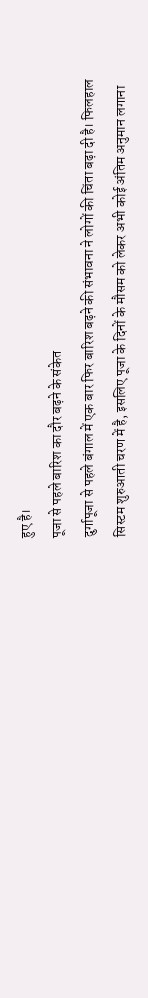हुए है।
पूजा से पहले बारिश का दौर बढ़ने के संकेत
दुर्गापूजा से पहले बंगाल में एक बार फिर बारिश बढ़ने की संभावना ने लोगों की चिंता बढ़ा दी है। फिलहाल सिस्टम शुरुआती चरण में है, इसलिए पूजा के दिनों के मौसम को लेकर अभी कोई अंतिम अनुमान लगाना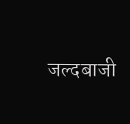जल्दबाजी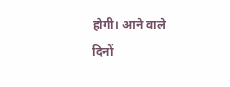होगी। आने वाले दिनों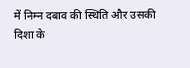में निम्न दबाव की स्थिति और उसकी दिशा के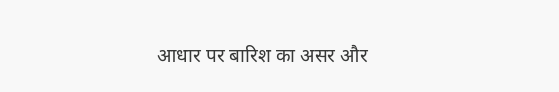आधार पर बारिश का असर और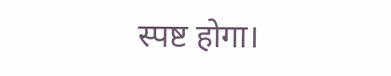स्पष्ट होगा।